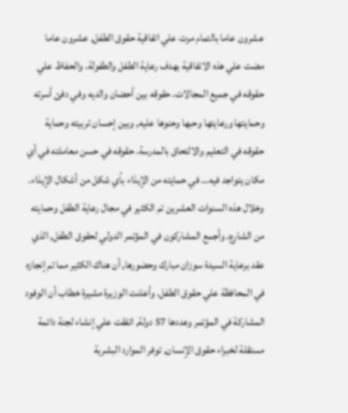عشرون عاما بالتمام مرت علي اتفاقية حقوق الطفل, عشرون عاما مضت علي هذه الاتفاقية بهدف رعاية الطفل والطفولة. والحفاظ علي حقوقه في جميع المجالات. حقوقه بين أحضان والديه وفي دفئ أسرته وحمايتها ورعايتها وحبها وحنوها عليه, وبين إحسان تربيته وحماية حقوقه في التعليم والالتحاق بالمدرسة. حقوقه في حسن معاملته في أي مكان يتواجد فيه… في حمايته من الإيذاء بأي شكل من أشكال الإيذاء. وخلال هذه السنوات العشرين تم الكثير في مجال رعاية الطفل وحمايته من الشارع. وأجمع المشاركون في المؤتمر الدولي لحقوق الطفل, الذي عقد برعاية السيدة سوزان مبارك وحضورها, أن هناك الكثير مما تم إنجازه في المحافظة علي حقوق الطفل. وأعلنت الوزيرة مشيرة خطاب أن الوفود المشاركة في المؤتمر وعددها 57 دولة, اتفقت علي إنشاء لجنة دائمة مستقلة لخبراء حقوق الإنسان, توفر الموارد البشرية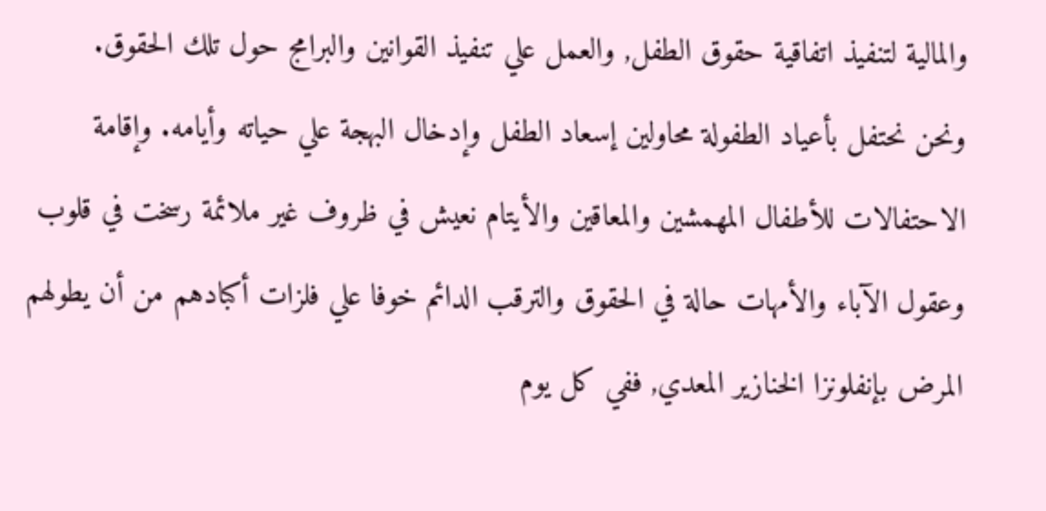والمالية لتنفيذ اتفاقية حقوق الطفل, والعمل علي تنفيذ القوانين والبرامج حول تلك الحقوق.
ونحن نحتفل بأعياد الطفولة محاولين إسعاد الطفل وإدخال البهجة علي حياته وأيامه. وإقامة الاحتفالات للأطفال المهمشين والمعاقين والأيتام نعيش في ظروف غير ملائمة رسخت في قلوب وعقول الآباء والأمهات حالة في الحقوق والترقب الدائم خوفا علي فلزات أكبادهم من أن يطولهم المرض بإنفلونزا الخنازير المعدي, ففي كل يوم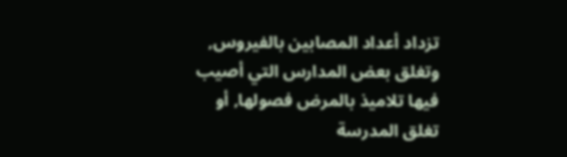تزداد أعداد المصابين بالفيروس, وتغلق بعض المدارس التي أصيب فيها تلاميذ بالمرض فصولها, أو تغلق المدرسة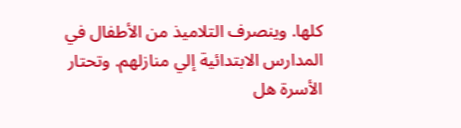كلها. وينصرف التلاميذ من الأطفال في المدارس الابتدائية إلي منازلهم. وتحتار الأسرة هل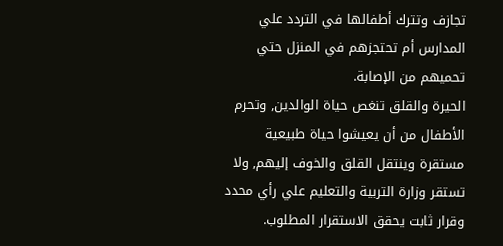تجازف وتترك أطفالها في التردد علي المدارس أم تحتجزهم في المنزل حتي تحميهم من الإصابة.
الحيرة والقلق تنغص حياة الوالدين, وتحرم الأطفال من أن يعيشوا حياة طبيعية مستقرة وينتقل القلق والخوف إليهم, ولا تستقر وزارة التربية والتعليم علي رأي محدد وقرار ثابت يحقق الاستقرار المطلوب.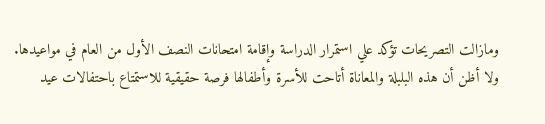ومازالت التصريحات تؤكد علي استمرار الدراسة وإقامة امتحانات النصف الأول من العام في مواعيدها.
ولا أظن أن هذه البلبلة والمعاناة أتاحت للأسرة وأطفالها فرصة حقيقية للاستمتاع باحتفالات عيد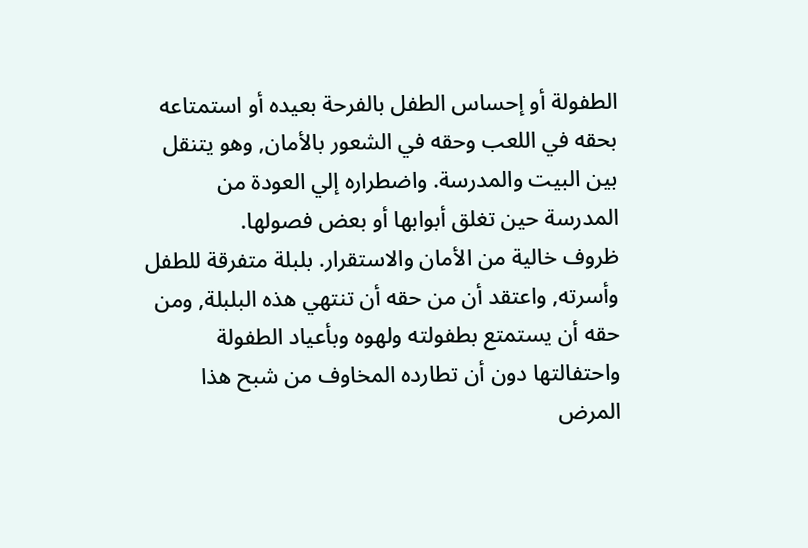الطفولة أو إحساس الطفل بالفرحة بعيده أو استمتاعه بحقه في اللعب وحقه في الشعور بالأمان, وهو يتنقل بين البيت والمدرسة. واضطراره إلي العودة من المدرسة حين تغلق أبوابها أو بعض فصولها.
ظروف خالية من الأمان والاستقرار. بلبلة متفرقة للطفل وأسرته, واعتقد أن من حقه أن تنتهي هذه البلبلة, ومن حقه أن يستمتع بطفولته ولهوه وبأعياد الطفولة واحتفالتها دون أن تطارده المخاوف من شبح هذا المرض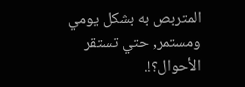المتربص به بشكل يومي ومستمر, حتي تستقر الأحوال؟!.